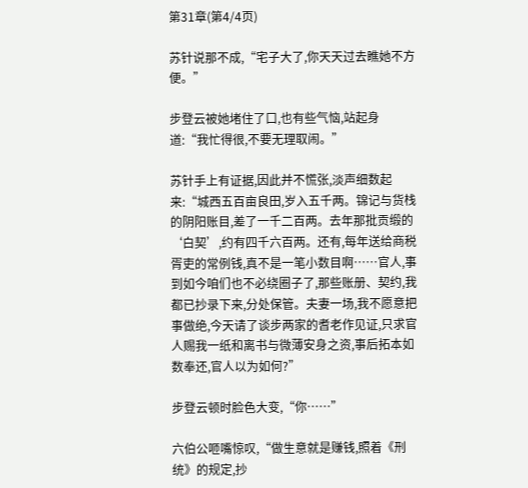第31章(第4/4页)

苏针说那不成,“宅子大了,你天天过去瞧她不方便。”

步登云被她堵住了口,也有些气恼,站起身道:“我忙得很,不要无理取闹。”

苏针手上有证据,因此并不慌张,淡声细数起来:“城西五百亩良田,岁入五千两。锦记与货栈的阴阳账目,差了一千二百两。去年那批贡缎的‘白契’,约有四千六百两。还有,每年送给商税胥吏的常例钱,真不是一笔小数目啊……官人,事到如今咱们也不必绕圈子了,那些账册、契约,我都已抄录下来,分处保管。夫妻一场,我不愿意把事做绝,今天请了谈步两家的耆老作见证,只求官人赐我一纸和离书与微薄安身之资,事后拓本如数奉还,官人以为如何?”

步登云顿时脸色大变,“你……”

六伯公咂嘴惊叹,“做生意就是赚钱,照着《刑统》的规定,抄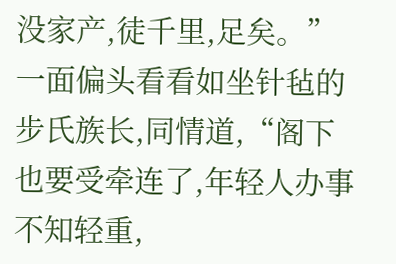没家产,徒千里,足矣。”一面偏头看看如坐针毡的步氏族长,同情道,“阁下也要受牵连了,年轻人办事不知轻重,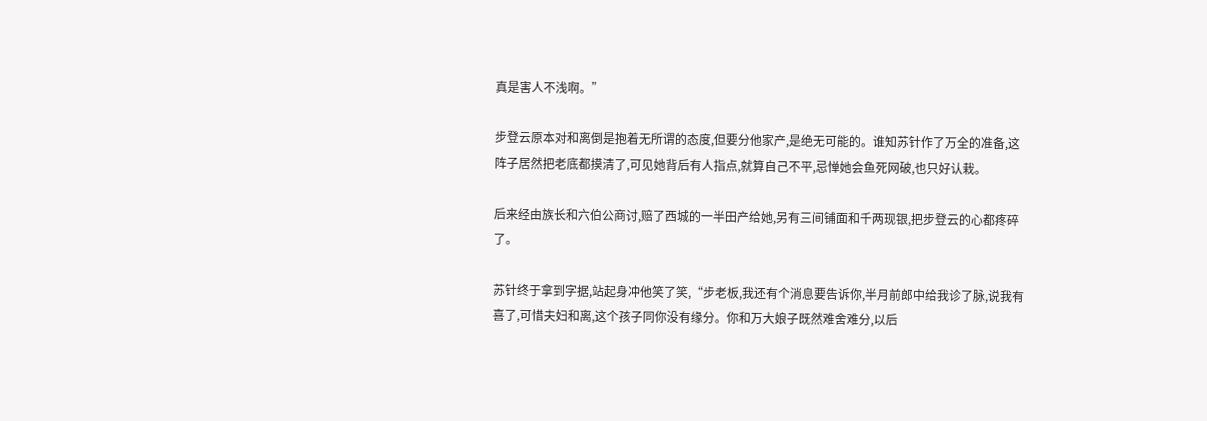真是害人不浅啊。”

步登云原本对和离倒是抱着无所谓的态度,但要分他家产,是绝无可能的。谁知苏针作了万全的准备,这阵子居然把老底都摸清了,可见她背后有人指点,就算自己不平,忌惮她会鱼死网破,也只好认栽。

后来经由族长和六伯公商讨,赔了西城的一半田产给她,另有三间铺面和千两现银,把步登云的心都疼碎了。

苏针终于拿到字据,站起身冲他笑了笑,“步老板,我还有个消息要告诉你,半月前郎中给我诊了脉,说我有喜了,可惜夫妇和离,这个孩子同你没有缘分。你和万大娘子既然难舍难分,以后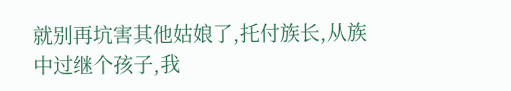就别再坑害其他姑娘了,托付族长,从族中过继个孩子,我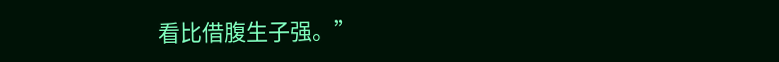看比借腹生子强。”